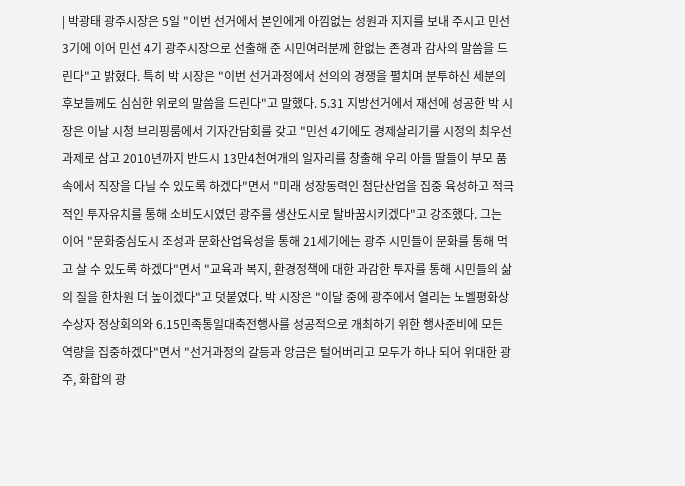| 박광태 광주시장은 5일 "이번 선거에서 본인에게 아낌없는 성원과 지지를 보내 주시고 민선 3기에 이어 민선 4기 광주시장으로 선출해 준 시민여러분께 한없는 존경과 감사의 말씀을 드린다"고 밝혔다. 특히 박 시장은 "이번 선거과정에서 선의의 경쟁을 펼치며 분투하신 세분의 후보들께도 심심한 위로의 말씀을 드린다"고 말했다. 5.31 지방선거에서 재선에 성공한 박 시장은 이날 시청 브리핑룸에서 기자간담회를 갖고 "민선 4기에도 경제살리기를 시정의 최우선 과제로 삼고 2010년까지 반드시 13만4천여개의 일자리를 창출해 우리 아들 딸들이 부모 품속에서 직장을 다닐 수 있도록 하겠다"면서 "미래 성장동력인 첨단산업을 집중 육성하고 적극적인 투자유치를 통해 소비도시였던 광주를 생산도시로 탈바꿈시키겠다"고 강조했다. 그는 이어 "문화중심도시 조성과 문화산업육성을 통해 21세기에는 광주 시민들이 문화를 통해 먹고 살 수 있도록 하겠다"면서 "교육과 복지, 환경정책에 대한 과감한 투자를 통해 시민들의 삶의 질을 한차원 더 높이겠다"고 덧붙였다. 박 시장은 "이달 중에 광주에서 열리는 노벨평화상 수상자 정상회의와 6.15민족통일대축전행사를 성공적으로 개최하기 위한 행사준비에 모든 역량을 집중하겠다"면서 "선거과정의 갈등과 앙금은 털어버리고 모두가 하나 되어 위대한 광주, 화합의 광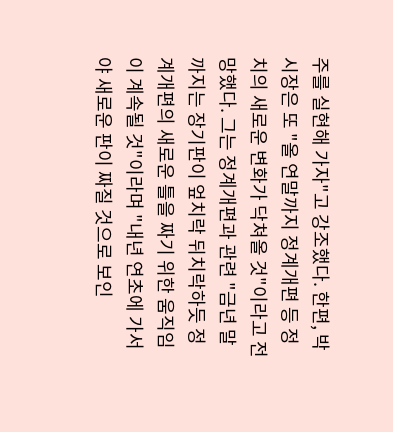주를 실현해 가자"고 강조했다. 한편, 박 시장은 또 "올 연말까지 정계개편 등 정치의 새로운 변화가 닥쳐올 것"이라고 전망했다. 그는 정계개편과 관련 "금년 말까지는 장기판이 엎치락 뒤치락하듯 정계개편의 새로운 틀을 짜기 위한 움직임이 계속될 것"이라며 "내년 연초에 가서야 새로운 판이 짜질 것으로 보인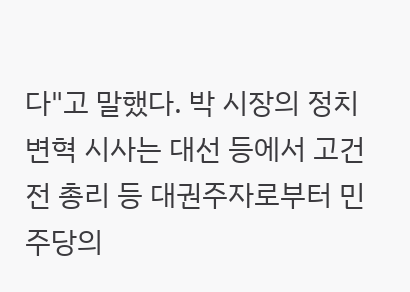다"고 말했다. 박 시장의 정치변혁 시사는 대선 등에서 고건 전 총리 등 대권주자로부터 민주당의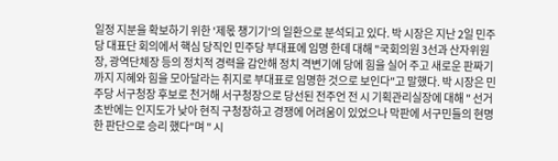일정 지분을 확보하기 위한 '제몫 챙기기'의 일환으로 분석되고 있다. 박 시장은 지난 2일 민주당 대표단 회의에서 핵심 당직인 민주당 부대표에 임명 한데 대해 "국회의원 3선과 산자위원장, 광역단체장 등의 정치적 경력을 감안해 정치 격변기에 당에 힘을 실어 주고 새로운 판짜기까지 지혜와 힘을 모아달라는 취지로 부대표로 임명한 것으로 보인다"고 말했다. 박 시장은 민주당 서구청장 후보로 천거해 서구청장으로 당선된 전주언 전 시 기획관리실장에 대해 " 선거 초반에는 인지도가 낮아 현직 구청장하고 경쟁에 어려움이 있었으나 막판에 서구민들의 현명한 판단으로 승리 했다"며 " 시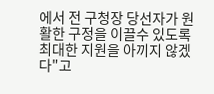에서 전 구청장 당선자가 원활한 구정을 이끌수 있도록 최대한 지원을 아끼지 않겠다"고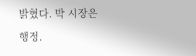밝혔다. 박 시장은 행정.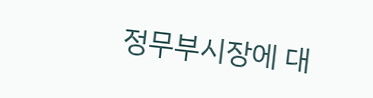정무부시장에 대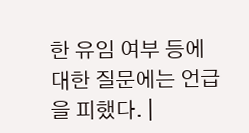한 유임 여부 등에 대한 질문에는 언급을 피했다. |